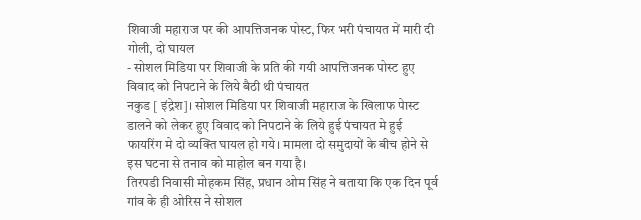शिवाजी महाराज पर की आपत्तिजनक पोस्ट, फिर भरी पंचायत में मारी दी गोली, दो घायल
- सोशल मिडिया पर शिवाजी के प्रति की गयी आपत्तिजनक पोस्ट हुए विवाद को निपटाने के लिये बैठी थी पंचायत
नकुड [ इंद्रेश]। सोशल मिडिया पर शिवाजी महाराज के खिलाफ पेास्ट डालने को लेकर हुए विवाद को निपटाने के लिये हुई पंचायत मे हुई फायरिंग मे दो व्यक्ति घायल हो गये। मामला दो समुदायों के बीच होने से इस घटना से तनाव को माहोल बन गया है।
तिरपडी निवासी मोहकम सिंह, प्रधान ओम सिंह ने बताया कि एक दिन पूर्व गांव के ही ओरिस ने सोशल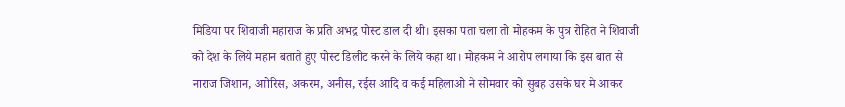मिडिया पर शिवाजी महाराज के प्रति अभद्र पोस्ट डाल दी थी। इसका पता चला तो मोहकम के पुत्र रोहित ने शिवाजी को देश के लिये महान बताते हुए पोस्ट डिलीट करने के लिये कहा था। मोहकम ने आरोप लगाया कि इस बात से नाराज जिशान, आोरिस, अकरम, अनीस, रईस आदि व कई महिलाओ ने सोमवार को सुबह उसके घर मे आकर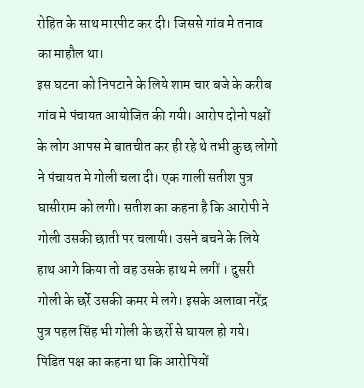रोहित के साथ मारपीट कर दी। जिससे गांव मे तनाव का माहौल था।
इस घटना को निपटाने के लिये शाम चार बजे के करीब गांव मे पंचायत आयोजित की गयी। आरोप दोनो पक्षों के लोग आपस मे बातचीत कर ही रहे थे तभी कुछ लोगो ने पंचायत मे गोली चला दी। एक गाली सतीश पुत्र घासीराम को लगी। सतीश का कहना है कि आरोपी ने गोली उसकी छाती पर चलायी। उसने बचने के लिये हाथ आगे किया तो वह उसके हाथ मे लगीं । दुसरी गोली के छर्रे उसकी कमर मे लगे। इसके अलावा नरेंद्र पुत्र पहल सिंह भी गोली के छर्रो से घायल हो गये। पिडित पक्ष का कहना था कि आरोपियों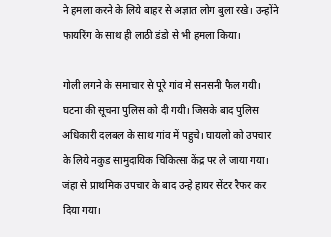ने हमला करने के लिये बाहर से अज्ञात लोग बुला रखे। उन्होंने फायरिंग के साथ ही लाठी डंडो से भी हमला किया।

गोली लगने के समाचार से पूरे गांव मे सनसनी फैल गयी। घटना की सूचना पुलिस को दी गयी। जिसके बाद पुलिस अधिकारी दलबल के साथ गांव में पहुचे। घायलो को उपचार के लिये नकुड सामुदायिक चिकित्सा केंद्र पर ले जाया गया। जंहा से प्राथमिक उपचार के बाद उन्हे हायर सेंटर रैफर कर दिया गया।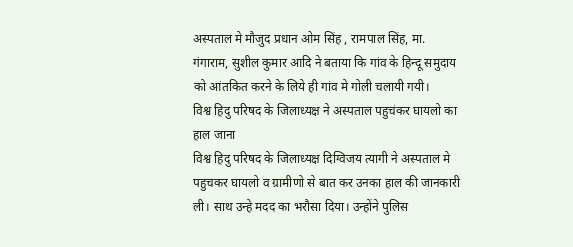अस्पताल मे मौजुद प्रधान ओम सिंह , रामपाल सिंह, मा. गंगाराम, सुशील कुमार आदि ने बताया कि गांव के हिन्दू समुदाय को आंतकित करने के लिये ही गांव मे गोली चलायी गयी।
विश्व हिदु परिषद के जिलाध्यक्ष ने अस्पताल पहुचंकर घायलो का हाल जाना
विश्व हिदु परिषद के जिलाध्यक्ष दिग्विजय त्यागी ने अस्पताल मे पहुचकर घायलो व ग्रामीणो से बात कर उनका हाल की जानकारी ली। साथ उन्हे मदद का भरौसा दिया। उन्होंने पुलिस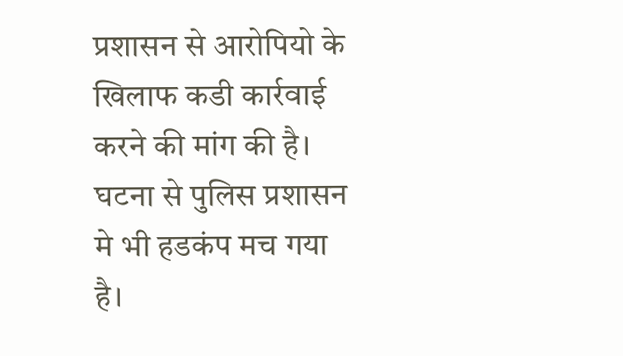प्रशासन से आरोपियो के खिलाफ कडी कार्रवाई करने की मांग की है। घटना से पुलिस प्रशासन मे भी हडकंप मच गया है।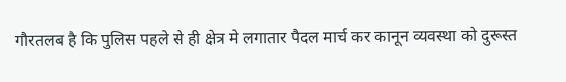गौरतलब है कि पुलिस पहले से ही क्षेत्र मे लगातार पैदल मार्च कर कानून व्यवस्था को दुरूस्त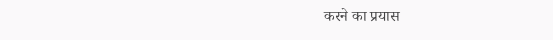करने का प्रयास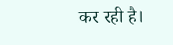कर रही है।